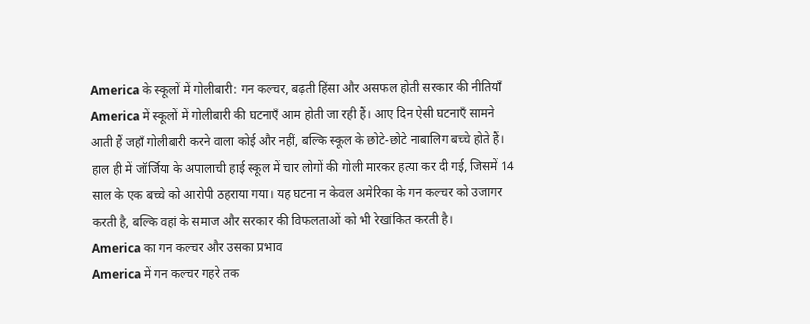America के स्कूलों में गोलीबारी: गन कल्चर, बढ़ती हिंसा और असफल होती सरकार की नीतियाँ
America में स्कूलों में गोलीबारी की घटनाएँ आम होती जा रही हैं। आए दिन ऐसी घटनाएँ सामने आती हैं जहाँ गोलीबारी करने वाला कोई और नहीं, बल्कि स्कूल के छोटे-छोटे नाबालिग बच्चे होते हैं। हाल ही में जॉर्जिया के अपालाची हाई स्कूल में चार लोगों की गोली मारकर हत्या कर दी गई, जिसमें 14 साल के एक बच्चे को आरोपी ठहराया गया। यह घटना न केवल अमेरिका के गन कल्चर को उजागर करती है, बल्कि वहां के समाज और सरकार की विफलताओं को भी रेखांकित करती है।
America का गन कल्चर और उसका प्रभाव
America में गन कल्चर गहरे तक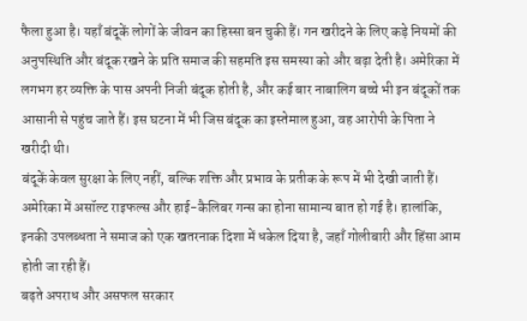फैला हुआ है। यहाँ बंदूकें लोगों के जीवन का हिस्सा बन चुकी हैं। गन खरीदने के लिए कड़े नियमों की अनुपस्थिति और बंदूक रखने के प्रति समाज की सहमति इस समस्या को और बढ़ा देती है। अमेरिका में लगभग हर व्यक्ति के पास अपनी निजी बंदूक होती है, और कई बार नाबालिग बच्चे भी इन बंदूकों तक आसानी से पहुंच जाते हैं। इस घटना में भी जिस बंदूक का इस्तेमाल हुआ, वह आरोपी के पिता ने खरीदी थी।
बंदूकें केवल सुरक्षा के लिए नहीं, बल्कि शक्ति और प्रभाव के प्रतीक के रूप में भी देखी जाती हैं। अमेरिका में असॉल्ट राइफल्स और हाई-कैलिबर गन्स का होना सामान्य बात हो गई है। हालांकि, इनकी उपलब्धता ने समाज को एक खतरनाक दिशा में धकेल दिया है, जहाँ गोलीबारी और हिंसा आम होती जा रही हैं।
बढ़ते अपराध और असफल सरकार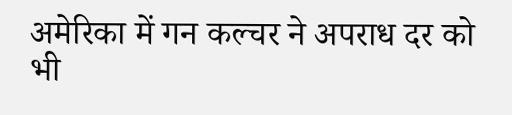अमेरिका में गन कल्चर ने अपराध दर को भी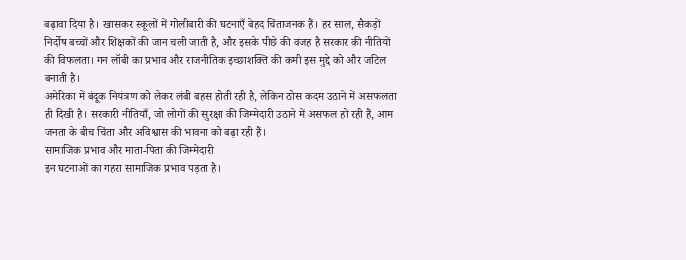बढ़ावा दिया है। खासकर स्कूलों में गोलीबारी की घटनाएँ बेहद चिंताजनक हैं। हर साल, सैकड़ों निर्दोष बच्चों और शिक्षकों की जान चली जाती है, और इसके पीछे की वजह है सरकार की नीतियों की विफलता। गन लॉबी का प्रभाव और राजनीतिक इच्छाशक्ति की कमी इस मुद्दे को और जटिल बनाती है।
अमेरिका में बंदूक नियंत्रण को लेकर लंबी बहस होती रही है, लेकिन ठोस कदम उठाने में असफलता ही दिखी है। सरकारी नीतियाँ, जो लोगों की सुरक्षा की जिम्मेदारी उठाने में असफल हो रही हैं, आम जनता के बीच चिंता और अविश्वास की भावना को बढ़ा रही हैं।
सामाजिक प्रभाव और माता-पिता की जिम्मेदारी
इन घटनाओं का गहरा सामाजिक प्रभाव पड़ता है।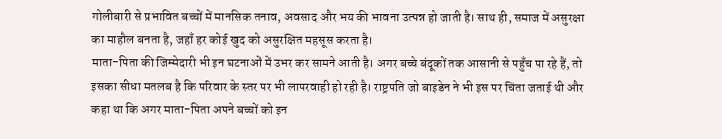गोलीबारी से प्रभावित बच्चों में मानसिक तनाव, अवसाद और भय की भावना उत्पन्न हो जाती है। साथ ही, समाज में असुरक्षा का माहौल बनता है, जहाँ हर कोई खुद को असुरक्षित महसूस करता है।
माता-पिता की जिम्मेदारी भी इन घटनाओं में उभर कर सामने आती है। अगर बच्चे बंदूकों तक आसानी से पहुँच पा रहे हैं, तो इसका सीधा मतलब है कि परिवार के स्तर पर भी लापरवाही हो रही है। राष्ट्रपति जो बाइडेन ने भी इस पर चिंता जताई थी और कहा था कि अगर माता-पिता अपने बच्चों को इन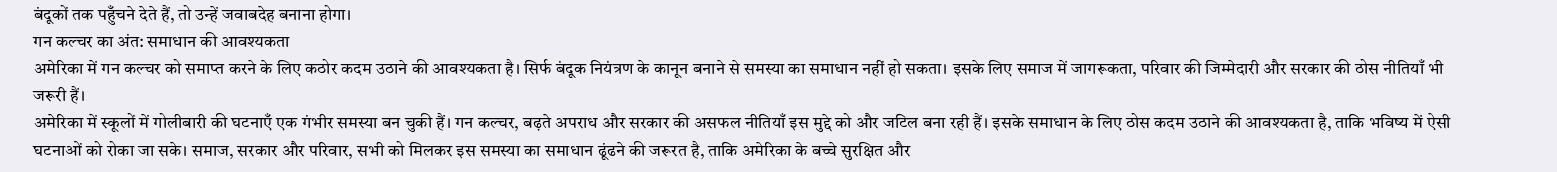बंदूकों तक पहुँचने देते हैं, तो उन्हें जवाबदेह बनाना होगा।
गन कल्चर का अंत: समाधान की आवश्यकता
अमेरिका में गन कल्चर को समाप्त करने के लिए कठोर कदम उठाने की आवश्यकता है। सिर्फ बंदूक नियंत्रण के कानून बनाने से समस्या का समाधान नहीं हो सकता। इसके लिए समाज में जागरूकता, परिवार की जिम्मेदारी और सरकार की ठोस नीतियाँ भी जरूरी हैं।
अमेरिका में स्कूलों में गोलीबारी की घटनाएँ एक गंभीर समस्या बन चुकी हैं। गन कल्चर, बढ़ते अपराध और सरकार की असफल नीतियाँ इस मुद्दे को और जटिल बना रही हैं। इसके समाधान के लिए ठोस कदम उठाने की आवश्यकता है, ताकि भविष्य में ऐसी घटनाओं को रोका जा सके। समाज, सरकार और परिवार, सभी को मिलकर इस समस्या का समाधान ढूंढने की जरूरत है, ताकि अमेरिका के बच्चे सुरक्षित और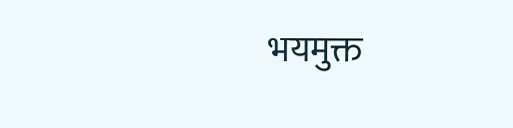भयमुक्त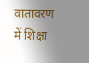वातावरण में शिक्षा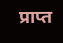प्राप्त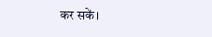कर सकें।